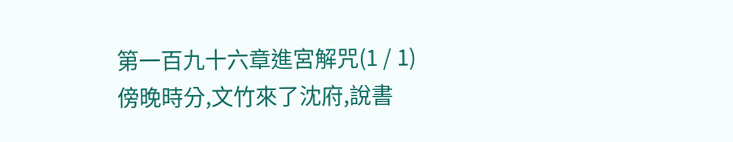第一百九十六章進宮解咒(1 / 1)
傍晚時分,文竹來了沈府,說書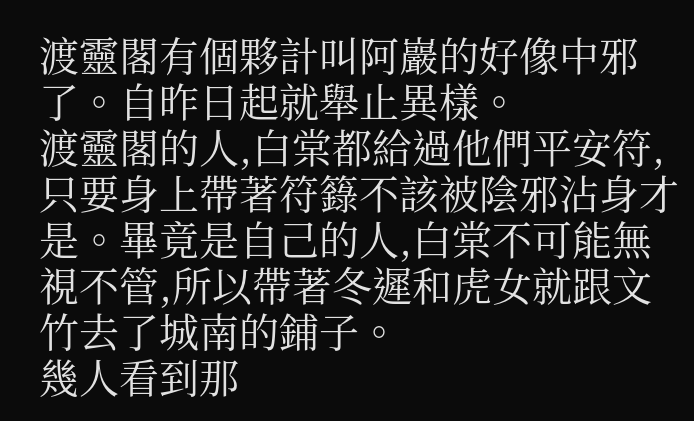渡靈閣有個夥計叫阿巖的好像中邪了。自昨日起就舉止異樣。
渡靈閣的人,白棠都給過他們平安符,只要身上帶著符籙不該被陰邪沾身才是。畢竟是自己的人,白棠不可能無視不管,所以帶著冬遲和虎女就跟文竹去了城南的鋪子。
幾人看到那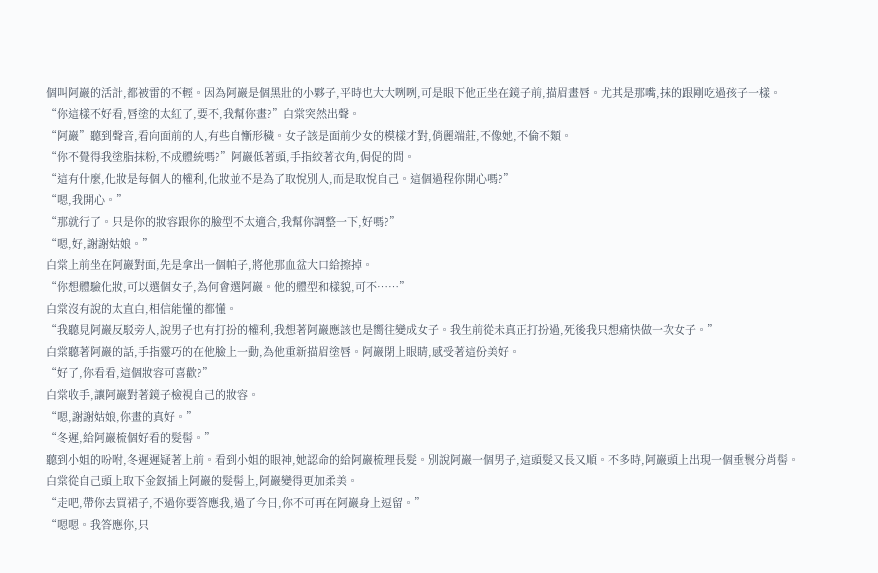個叫阿巖的活計,都被雷的不輕。因為阿巖是個黑壯的小夥子,平時也大大咧咧,可是眼下他正坐在鏡子前,描眉畫唇。尤其是那嘴,抹的跟剛吃過孩子一樣。
“你這樣不好看,唇塗的太紅了,要不,我幫你畫?”白棠突然出聲。
“阿巖”聽到聲音,看向面前的人,有些自慚形穢。女子該是面前少女的模樣才對,俏麗端莊,不像她,不倫不類。
“你不覺得我塗脂抹粉,不成體統嗎?”阿巖低著頭,手指絞著衣角,侷促的問。
“這有什麼,化妝是每個人的權利,化妝並不是為了取悅別人,而是取悅自己。這個過程你開心嗎?”
“嗯,我開心。”
“那就行了。只是你的妝容跟你的臉型不太適合,我幫你調整一下,好嗎?”
“嗯,好,謝謝姑娘。”
白棠上前坐在阿巖對面,先是拿出一個帕子,將他那血盆大口給擦掉。
“你想體驗化妝,可以選個女子,為何會選阿巖。他的體型和樣貌,可不……”
白棠沒有說的太直白,相信能懂的都懂。
“我聽見阿巖反駁旁人,說男子也有打扮的權利,我想著阿巖應該也是嚮往變成女子。我生前從未真正打扮過,死後我只想痛快做一次女子。”
白棠聽著阿巖的話,手指靈巧的在他臉上一動,為他重新描眉塗唇。阿巖閉上眼睛,感受著這份美好。
“好了,你看看,這個妝容可喜歡?”
白棠收手,讓阿巖對著鏡子檢視自己的妝容。
“嗯,謝謝姑娘,你畫的真好。”
“冬遲,給阿巖梳個好看的髮髻。”
聽到小姐的吩咐,冬遲遲疑著上前。看到小姐的眼神,她認命的給阿巖梳理長髮。別說阿巖一個男子,這頭髮又長又順。不多時,阿巖頭上出現一個垂鬟分肖髻。
白棠從自己頭上取下金釵插上阿巖的髮髻上,阿巖變得更加柔美。
“走吧,帶你去買裙子,不過你要答應我,過了今日,你不可再在阿巖身上逗留。”
“嗯嗯。我答應你,只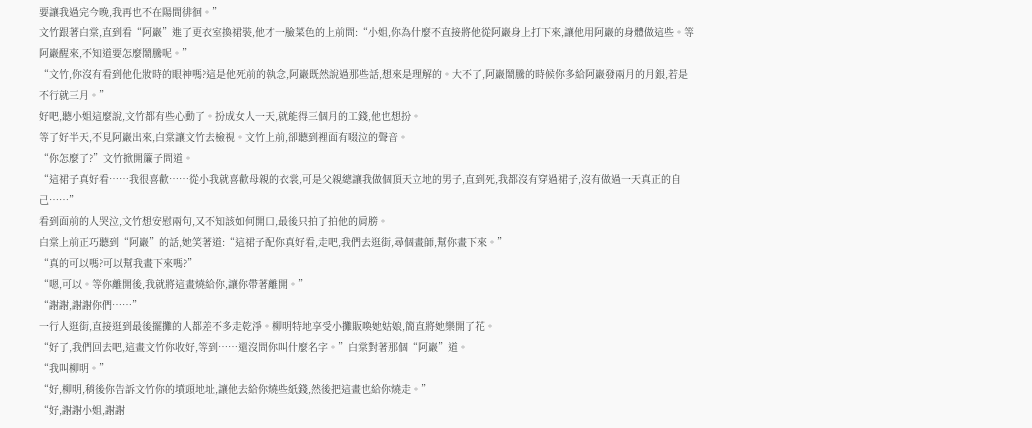要讓我過完今晚,我再也不在陽間徘徊。”
文竹跟著白棠,直到看“阿巖”進了更衣室換裙裝,他才一臉菜色的上前問:“小姐,你為什麼不直接將他從阿巖身上打下來,讓他用阿巖的身體做這些。等阿巖醒來,不知道要怎麼鬧騰呢。”
“文竹,你沒有看到他化妝時的眼神嗎?這是他死前的執念,阿巖既然說過那些話,想來是理解的。大不了,阿巖鬧騰的時候你多給阿巖發兩月的月銀,若是不行就三月。”
好吧,聽小姐這麼說,文竹都有些心動了。扮成女人一天,就能得三個月的工錢,他也想扮。
等了好半天,不見阿巖出來,白棠讓文竹去檢視。文竹上前,卻聽到裡面有啜泣的聲音。
“你怎麼了?”文竹掀開簾子問道。
“這裙子真好看……我很喜歡……從小我就喜歡母親的衣裳,可是父親總讓我做個頂天立地的男子,直到死,我都沒有穿過裙子,沒有做過一天真正的自己……”
看到面前的人哭泣,文竹想安慰兩句,又不知該如何開口,最後只拍了拍他的肩膀。
白棠上前正巧聽到“阿巖”的話,她笑著道:“這裙子配你真好看,走吧,我們去逛街,尋個畫師,幫你畫下來。”
“真的可以嗎?可以幫我畫下來嗎?”
“嗯,可以。等你離開後,我就將這畫燒給你,讓你帶著離開。”
“謝謝,謝謝你們……”
一行人逛街,直接逛到最後擺攤的人都差不多走乾淨。柳明特地享受小攤販喚她姑娘,簡直將她樂開了花。
“好了,我們回去吧,這畫文竹你收好,等到……還沒問你叫什麼名字。”白棠對著那個“阿巖”道。
“我叫柳明。”
“好,柳明,稍後你告訴文竹你的墳頭地址,讓他去給你燒些紙錢,然後把這畫也給你燒走。”
“好,謝謝小姐,謝謝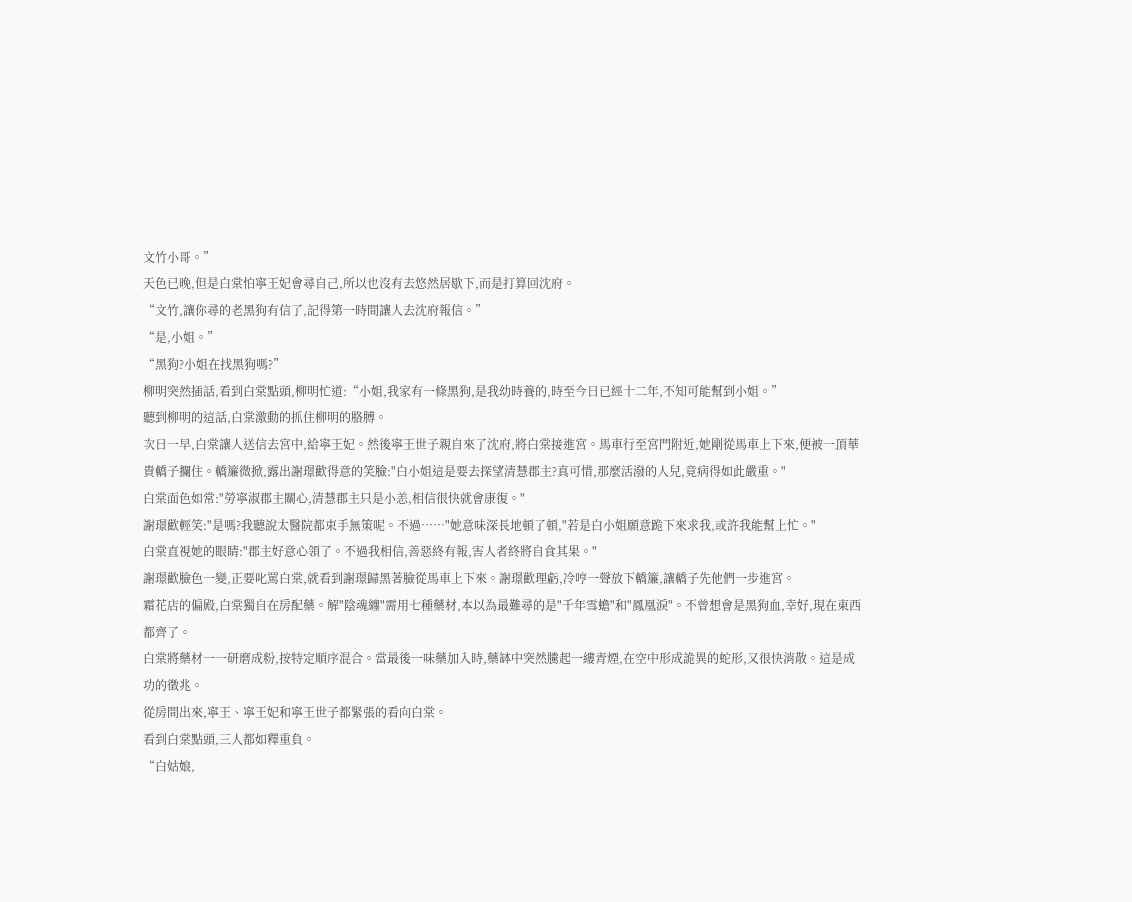文竹小哥。”
天色已晚,但是白棠怕寧王妃會尋自己,所以也沒有去悠然居歇下,而是打算回沈府。
“文竹,讓你尋的老黑狗有信了,記得第一時間讓人去沈府報信。”
“是,小姐。”
“黑狗?小姐在找黑狗嗎?”
柳明突然插話,看到白棠點頭,柳明忙道:“小姐,我家有一條黑狗,是我幼時養的,時至今日已經十二年,不知可能幫到小姐。”
聽到柳明的這話,白棠激動的抓住柳明的胳膊。
次日一早,白棠讓人送信去宮中,給寧王妃。然後寧王世子親自來了沈府,將白棠接進宮。馬車行至宮門附近,她剛從馬車上下來,便被一頂華貴轎子攔住。轎簾微掀,露出謝璟歡得意的笑臉:"白小姐這是要去探望清慧郡主?真可惜,那麼活潑的人兒,竟病得如此嚴重。"
白棠面色如常:"勞寧淑郡主關心,清慧郡主只是小恙,相信很快就會康復。"
謝璟歡輕笑:"是嗎?我聽說太醫院都束手無策呢。不過……"她意味深長地頓了頓,"若是白小姐願意跪下來求我,或許我能幫上忙。"
白棠直視她的眼睛:"郡主好意心領了。不過我相信,善惡終有報,害人者終將自食其果。"
謝璟歡臉色一變,正要叱罵白棠,就看到謝璟歸黑著臉從馬車上下來。謝璟歡理虧,冷哼一聲放下轎簾,讓轎子先他們一步進宮。
霜花店的偏殿,白棠獨自在房配藥。解"陰魂纏"需用七種藥材,本以為最難尋的是"千年雪蟾"和"鳳凰淚"。不曾想會是黑狗血,幸好,現在東西都齊了。
白棠將藥材一一研磨成粉,按特定順序混合。當最後一味藥加入時,藥缽中突然騰起一縷青煙,在空中形成詭異的蛇形,又很快消散。這是成功的徵兆。
從房間出來,寧王、寧王妃和寧王世子都緊張的看向白棠。
看到白棠點頭,三人都如釋重負。
“白姑娘,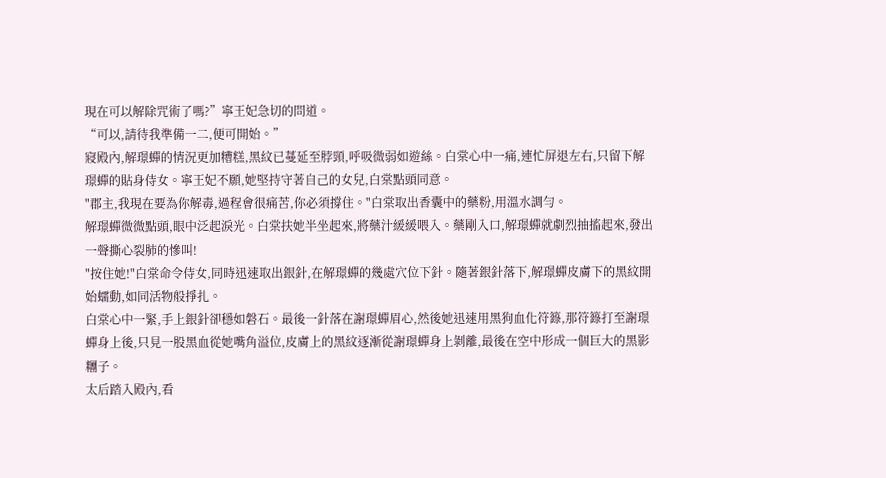現在可以解除咒術了嗎?”寧王妃急切的問道。
“可以,請待我準備一二,便可開始。”
寢殿內,解璟蟬的情況更加糟糕,黑紋已蔓延至脖頸,呼吸微弱如遊絲。白棠心中一痛,連忙屏退左右,只留下解璟蟬的貼身侍女。寧王妃不願,她堅持守著自己的女兒,白棠點頭同意。
"郡主,我現在要為你解毒,過程會很痛苦,你必須撐住。"白棠取出香囊中的藥粉,用溫水調勻。
解璟蟬微微點頭,眼中泛起淚光。白棠扶她半坐起來,將藥汁緩緩喂入。藥剛入口,解璟蟬就劇烈抽搐起來,發出一聲撕心裂肺的慘叫!
"按住她!"白棠命令侍女,同時迅速取出銀針,在解璟蟬的幾處穴位下針。隨著銀針落下,解璟蟬皮膚下的黑紋開始蠕動,如同活物般掙扎。
白棠心中一緊,手上銀針卻穩如磐石。最後一針落在謝璟蟬眉心,然後她迅速用黑狗血化符籙,那符籙打至謝璟蟬身上後,只見一股黑血從她嘴角溢位,皮膚上的黑紋逐漸從謝璟蟬身上剝離,最後在空中形成一個巨大的黑影糰子。
太后踏入殿內,看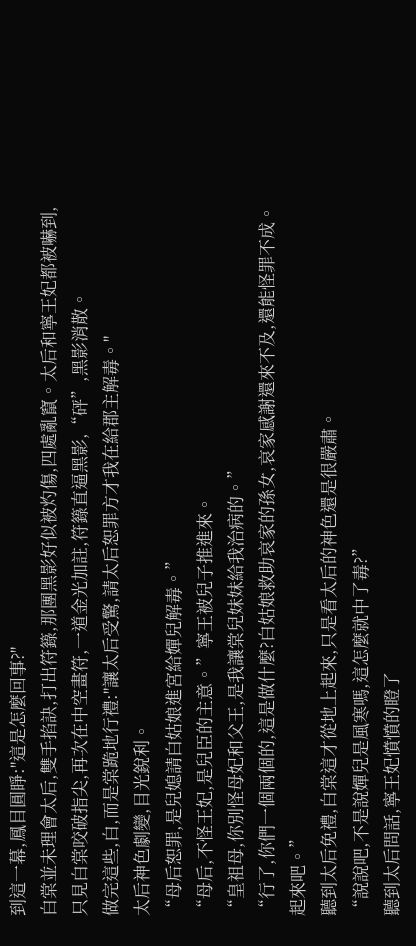到這一幕,鳳目圓睜:"這是怎麼回事?"
白棠並未理會太后,雙手掐訣,打出符籙,那團黑影好似被灼傷,四處亂竄。太后和寧王妃都被嚇到,只見白棠咬破指尖,再次在中空畫符,一道金光加註,符籙直逼黑影,“砰”,黑影消散。
做完這些,白,而是棠跪地行禮:"讓太后受驚,請太后恕罪方才我在給郡主解毒。"
太后神色劇變,目光銳利。
“母后恕罪,是兒媳請白姑娘進宮給嬋兒解毒。”
“母后,不怪王妃,是兒臣的主意。”寧王被兒子推進來。
“皇祖母,你別怪母妃和父王,是我讓棠兒妹妹給我治病的。”
“行了,你們一個兩個的,這是做什麼?白姑娘救助哀家的孫女,哀家感謝還來不及,還能怪罪不成。起來吧。”
聽到太后免禮,白棠這才從地上起來,只是看太后的神色還是很嚴肅。
“說說吧,不是說嬋兒是風寒嗎,這怎麼就中了毒?”
聽到太后問話,寧王妃憤憤的瞪了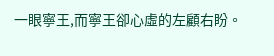一眼寧王,而寧王卻心虛的左顧右盼。